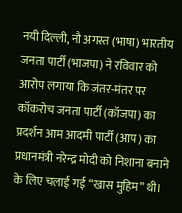नयी दिल्ली, नौ अगस्त (भाषा) भारतीय जनता पार्टी (भाजपा) ने रविवार को आरोप लगाया कि जंतर-मंतर पर कॉकरोच जनता पार्टी (कॉजपा) का प्रदर्शन आम आदमी पार्टी (आप) का प्रधानमंत्री नरेन्द्र मोदी को निशाना बनाने के लिए चलाई गई “खास मुहिम” थी।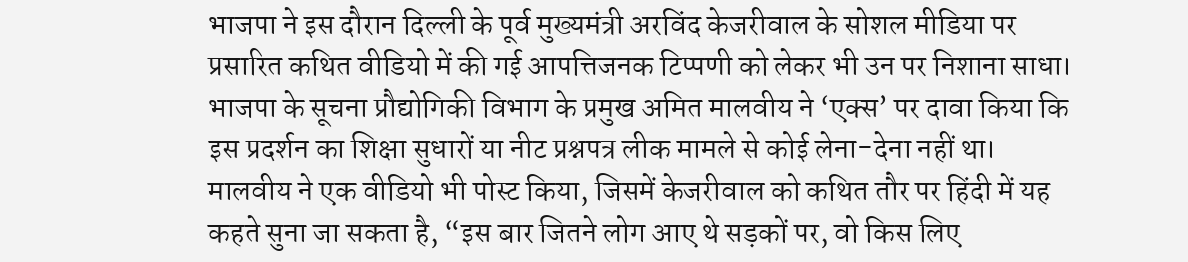भाजपा ने इस दौरान दिल्ली के पूर्व मुख्यमंत्री अरविंद केजरीवाल के सोशल मीडिया पर प्रसारित कथित वीडियो में की गई आपत्तिजनक टिप्पणी को लेकर भी उन पर निशाना साधा।
भाजपा के सूचना प्रौद्योगिकी विभाग के प्रमुख अमित मालवीय ने ‘एक्स’ पर दावा किया कि इस प्रदर्शन का शिक्षा सुधारों या नीट प्रश्नपत्र लीक मामले से कोई लेना-देना नहीं था।
मालवीय ने एक वीडियो भी पोस्ट किया, जिसमें केजरीवाल को कथित तौर पर हिंदी में यह कहते सुना जा सकता है, “इस बार जितने लोग आए थे सड़कों पर, वो किस लिए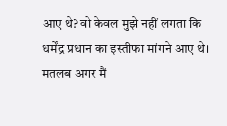आए थे? वो केवल मुझे नहीं लगता कि धर्मेंद्र प्रधान का इस्तीफा मांगने आए थे। मतलब अगर मैं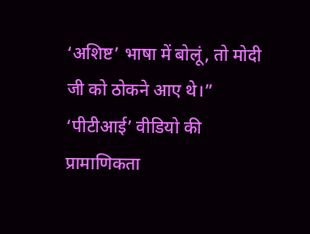‘अशिष्ट’ भाषा में बोलूं, तो मोदी जी को ठोकने आए थे।”
‘पीटीआई’ वीडियो की प्रामाणिकता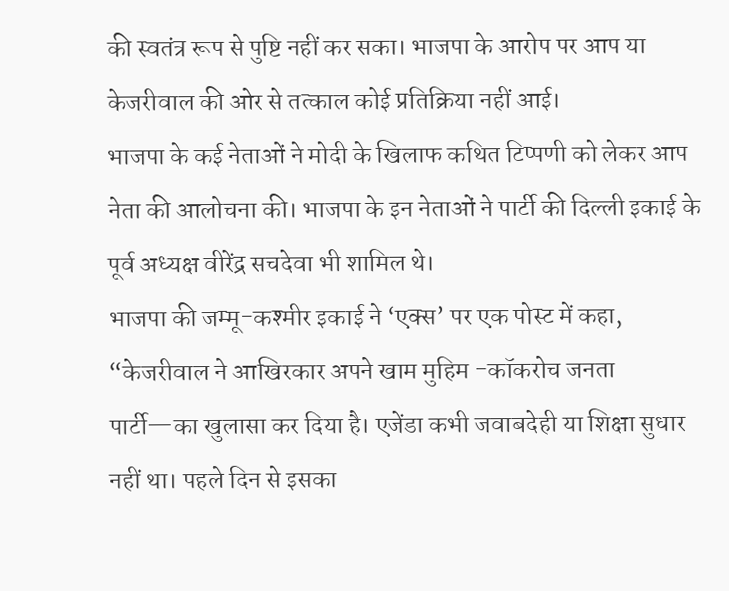की स्वतंत्र रूप से पुष्टि नहीं कर सका। भाजपा के आरोप पर आप या केजरीवाल की ओर से तत्काल कोई प्रतिक्रिया नहीं आई।
भाजपा के कई नेताओं ने मोदी के खिलाफ कथित टिप्पणी को लेकर आप नेता की आलोचना की। भाजपा के इन नेताओं ने पार्टी की दिल्ली इकाई के पूर्व अध्यक्ष वीरेंद्र सचदेवा भी शामिल थे।
भाजपा की जम्मू-कश्मीर इकाई ने ‘एक्स’ पर एक पोस्ट में कहा, “केजरीवाल ने आखिरकार अपने खाम मुहिम -कॉकरोच जनता पार्टी—का खुलासा कर दिया है। एजेंडा कभी जवाबदेही या शिक्षा सुधार नहीं था। पहले दिन से इसका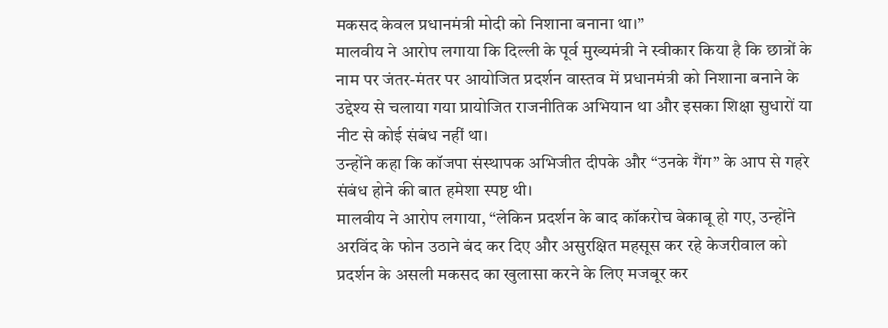मकसद केवल प्रधानमंत्री मोदी को निशाना बनाना था।”
मालवीय ने आरोप लगाया कि दिल्ली के पूर्व मुख्यमंत्री ने स्वीकार किया है कि छात्रों के नाम पर जंतर-मंतर पर आयोजित प्रदर्शन वास्तव में प्रधानमंत्री को निशाना बनाने के उद्देश्य से चलाया गया प्रायोजित राजनीतिक अभियान था और इसका शिक्षा सुधारों या नीट से कोई संबंध नहीं था।
उन्होंने कहा कि कॉजपा संस्थापक अभिजीत दीपके और “उनके गैंग” के आप से गहरे संबंध होने की बात हमेशा स्पष्ट थी।
मालवीय ने आरोप लगाया, “लेकिन प्रदर्शन के बाद कॉकरोच बेकाबू हो गए, उन्होंने अरविंद के फोन उठाने बंद कर दिए और असुरक्षित महसूस कर रहे केजरीवाल को प्रदर्शन के असली मकसद का खुलासा करने के लिए मजबूर कर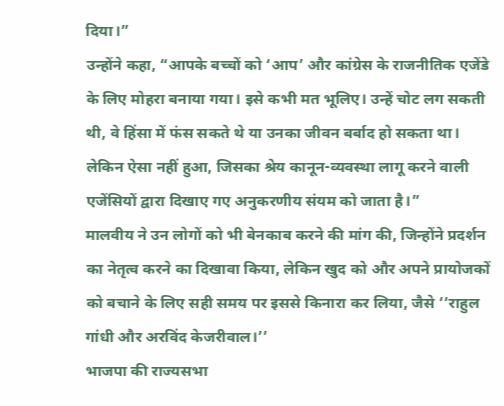दिया।”
उन्होंने कहा, “आपके बच्चों को ‘आप’ और कांग्रेस के राजनीतिक एजेंडे के लिए मोहरा बनाया गया। इसे कभी मत भूलिए। उन्हें चोट लग सकती थी, वे हिंसा में फंस सकते थे या उनका जीवन बर्बाद हो सकता था। लेकिन ऐसा नहीं हुआ, जिसका श्रेय कानून-व्यवस्था लागू करने वाली एजेंसियों द्वारा दिखाए गए अनुकरणीय संयम को जाता है।”
मालवीय ने उन लोगों को भी बेनकाब करने की मांग की, जिन्होंने प्रदर्शन का नेतृत्व करने का दिखावा किया, लेकिन खुद को और अपने प्रायोजकों को बचाने के लिए सही समय पर इससे किनारा कर लिया, जैसे ‘‘राहुल गांधी और अरविंद केजरीवाल।’’
भाजपा की राज्यसभा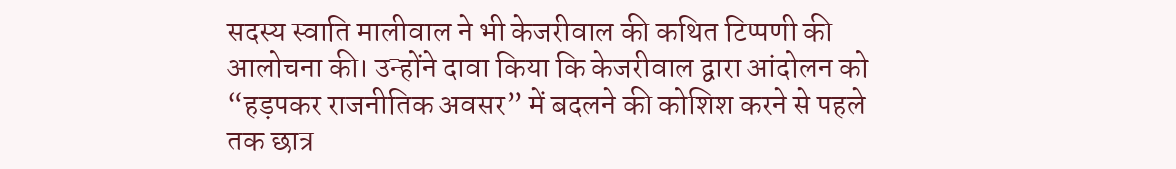सदस्य स्वाति मालीवाल ने भी केजरीवाल की कथित टिप्पणी की आलोचना की। उन्होंने दावा किया कि केजरीवाल द्वारा आंदोलन को “हड़पकर राजनीतिक अवसर” में बदलने की कोशिश करने से पहले तक छात्र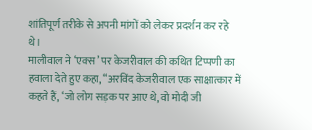शांतिपूर्ण तरीके से अपनी मांगों को लेकर प्रदर्शन कर रहे थे।
मालीवाल ने ‘एक्स’ पर केजरीवाल की कथित टिप्पणी का हवाला देते हुए कहा, “अरविंद केजरीवाल एक साक्षात्कार में कहते हैं, ‘जो लोग सड़क पर आए थे, वो मोदी जी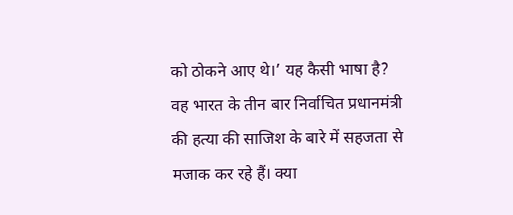को ठोकने आए थे।’ यह कैसी भाषा है? वह भारत के तीन बार निर्वाचित प्रधानमंत्री की हत्या की साजिश के बारे में सहजता से मजाक कर रहे हैं। क्या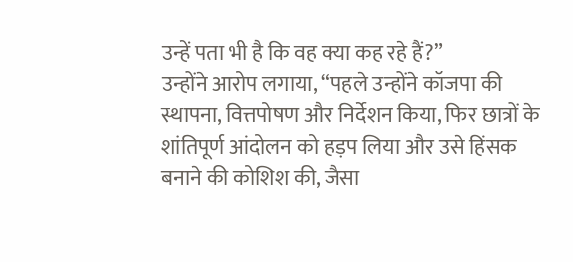उन्हें पता भी है कि वह क्या कह रहे हैं?”
उन्होंने आरोप लगाया, “पहले उन्होंने कॉजपा की स्थापना, वित्तपोषण और निर्देशन किया, फिर छात्रों के शांतिपूर्ण आंदोलन को हड़प लिया और उसे हिंसक बनाने की कोशिश की, जैसा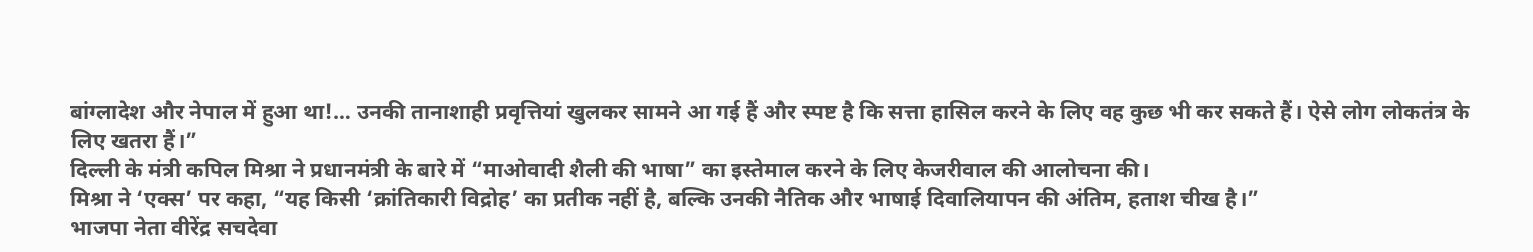बांग्लादेश और नेपाल में हुआ था!… उनकी तानाशाही प्रवृत्तियां खुलकर सामने आ गई हैं और स्पष्ट है कि सत्ता हासिल करने के लिए वह कुछ भी कर सकते हैं। ऐसे लोग लोकतंत्र के लिए खतरा हैं।”
दिल्ली के मंत्री कपिल मिश्रा ने प्रधानमंत्री के बारे में “माओवादी शैली की भाषा” का इस्तेमाल करने के लिए केजरीवाल की आलोचना की।
मिश्रा ने ‘एक्स’ पर कहा, “यह किसी ‘क्रांतिकारी विद्रोह’ का प्रतीक नहीं है, बल्कि उनकी नैतिक और भाषाई दिवालियापन की अंतिम, हताश चीख है।”
भाजपा नेता वीरेंद्र सचदेवा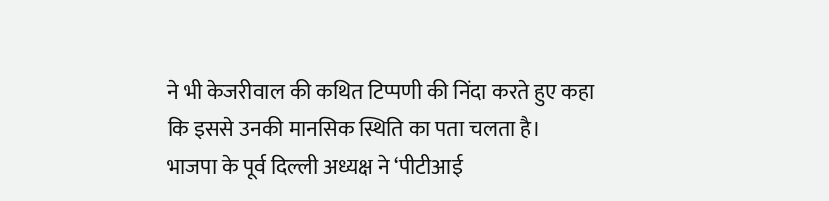ने भी केजरीवाल की कथित टिप्पणी की निंदा करते हुए कहा कि इससे उनकी मानसिक स्थिति का पता चलता है।
भाजपा के पूर्व दिल्ली अध्यक्ष ने ‘पीटीआई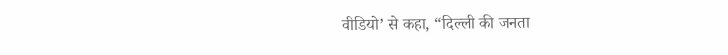वीडियो’ से कहा, “दिल्ली की जनता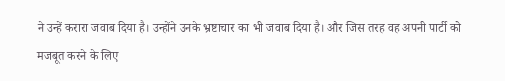ने उन्हें करारा जवाब दिया है। उन्होंने उनके भ्रष्टाचार का भी जवाब दिया है। और जिस तरह वह अपनी पार्टी को मजबूत करने के लिए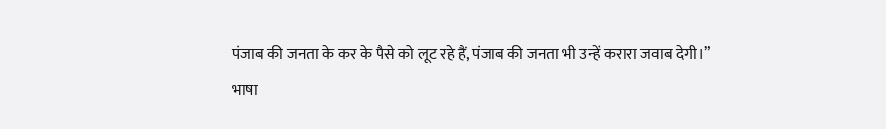पंजाब की जनता के कर के पैसे को लूट रहे हैं, पंजाब की जनता भी उन्हें करारा जवाब देगी।”
भाषा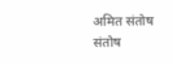अमित संतोष
संतोष